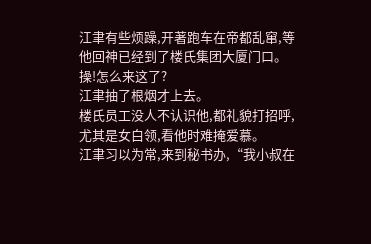江聿有些烦躁,开著跑车在帝都乱窜,等他回神已经到了楼氏集团大厦门口。
操!怎么来这了?
江聿抽了根烟才上去。
楼氏员工没人不认识他,都礼貌打招呼,尤其是女白领,看他时难掩爱慕。
江聿习以为常,来到秘书办,“我小叔在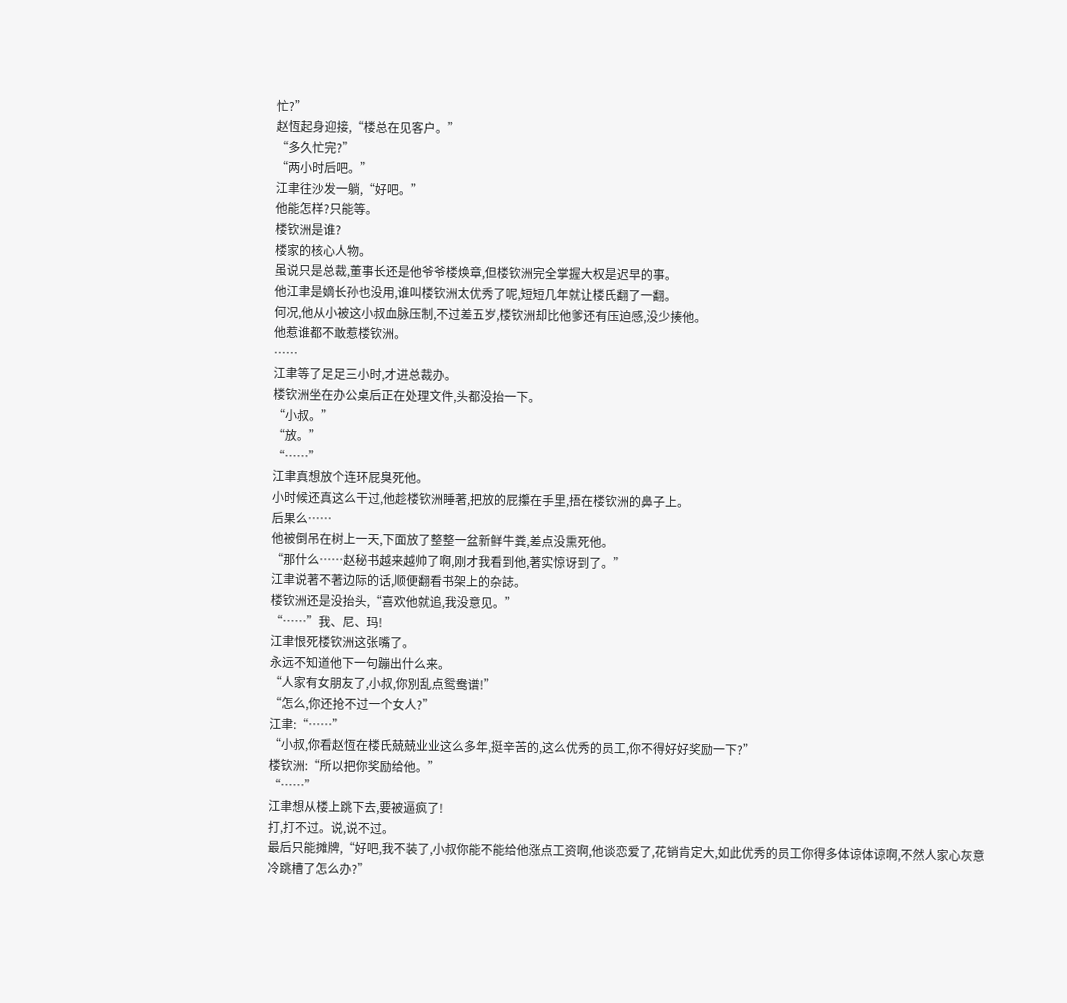忙?”
赵恆起身迎接,“楼总在见客户。”
“多久忙完?”
“两小时后吧。”
江聿往沙发一躺,“好吧。”
他能怎样?只能等。
楼钦洲是谁?
楼家的核心人物。
虽说只是总裁,董事长还是他爷爷楼焕章,但楼钦洲完全掌握大权是迟早的事。
他江聿是嫡长孙也没用,谁叫楼钦洲太优秀了呢,短短几年就让楼氏翻了一翻。
何况,他从小被这小叔血脉压制,不过差五岁,楼钦洲却比他爹还有压迫感,没少揍他。
他惹谁都不敢惹楼钦洲。
……
江聿等了足足三小时,才进总裁办。
楼钦洲坐在办公桌后正在处理文件,头都没抬一下。
“小叔。”
“放。”
“……”
江聿真想放个连环屁臭死他。
小时候还真这么干过,他趁楼钦洲睡著,把放的屁攥在手里,捂在楼钦洲的鼻子上。
后果么……
他被倒吊在树上一天,下面放了整整一盆新鲜牛粪,差点没熏死他。
“那什么……赵秘书越来越帅了啊,刚才我看到他,著实惊讶到了。”
江聿说著不著边际的话,顺便翻看书架上的杂誌。
楼钦洲还是没抬头,“喜欢他就追,我没意见。”
“……”我、尼、玛!
江聿恨死楼钦洲这张嘴了。
永远不知道他下一句蹦出什么来。
“人家有女朋友了,小叔,你別乱点鸳鸯谱!”
“怎么,你还抢不过一个女人?”
江聿:“……”
“小叔,你看赵恆在楼氏兢兢业业这么多年,挺辛苦的,这么优秀的员工,你不得好好奖励一下?”
楼钦洲:“所以把你奖励给他。”
“……”
江聿想从楼上跳下去,要被逼疯了!
打,打不过。说,说不过。
最后只能摊牌,“好吧,我不装了,小叔你能不能给他涨点工资啊,他谈恋爱了,花销肯定大,如此优秀的员工你得多体谅体谅啊,不然人家心灰意冷跳槽了怎么办?”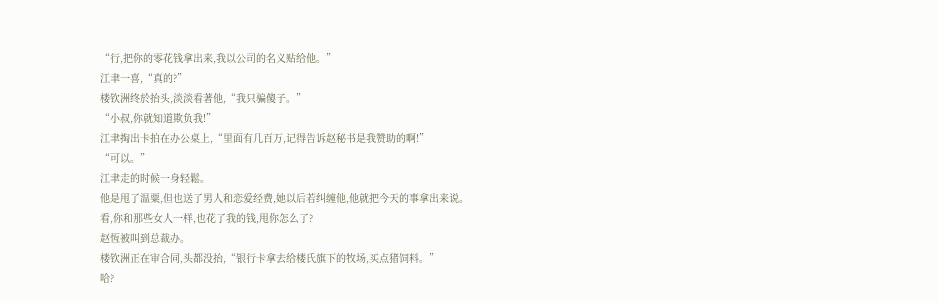“行,把你的零花钱拿出来,我以公司的名义贴给他。”
江聿一喜,“真的?”
楼钦洲终於抬头,淡淡看著他,“我只骗傻子。”
“小叔,你就知道欺负我!”
江聿掏出卡拍在办公桌上,“里面有几百万,记得告诉赵秘书是我赞助的啊!”
“可以。”
江聿走的时候一身轻鬆。
他是甩了温粟,但也送了男人和恋爱经费,她以后若纠缠他,他就把今天的事拿出来说。
看,你和那些女人一样,也花了我的钱,甩你怎么了?
赵恆被叫到总裁办。
楼钦洲正在审合同,头都没抬,“银行卡拿去给楼氏旗下的牧场,买点猪饲料。”
哈?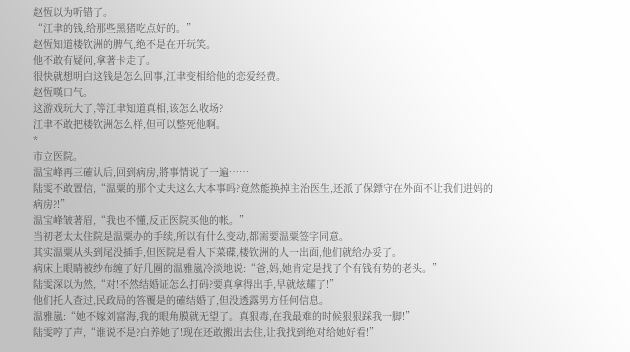赵恆以为听错了。
“江聿的钱,给那些黑猪吃点好的。”
赵恆知道楼钦洲的脾气,绝不是在开玩笑。
他不敢有疑问,拿著卡走了。
很快就想明白这钱是怎么回事,江聿变相给他的恋爱经费。
赵恆嘆口气。
这游戏玩大了,等江聿知道真相,该怎么收场?
江聿不敢把楼钦洲怎么样,但可以整死他啊。
*
市立医院。
温宝峰再三確认后,回到病房,將事情说了一遍……
陆雯不敢置信,“温粟的那个丈夫这么大本事吗?竟然能换掉主治医生,还派了保鏢守在外面不让我们进妈的病房?!”
温宝峰皱著眉,“我也不懂,反正医院买他的帐。”
当初老太太住院是温粟办的手续,所以有什么变动,都需要温粟签字同意。
其实温粟从头到尾没插手,但医院是看人下菜碟,楼钦洲的人一出面,他们就给办妥了。
病床上眼睛被纱布缠了好几圈的温雅嵐冷淡地说:“爸,妈,她肯定是找了个有钱有势的老头。”
陆雯深以为然,“对!不然结婚证怎么打码?要真拿得出手,早就炫耀了!”
他们托人查过,民政局的答覆是的確结婚了,但没透露男方任何信息。
温雅嵐:“她不嫁刘富海,我的眼角膜就无望了。真狠毒,在我最难的时候狠狠踩我一脚!”
陆雯哼了声,“谁说不是?白养她了!现在还敢搬出去住,让我找到绝对给她好看!”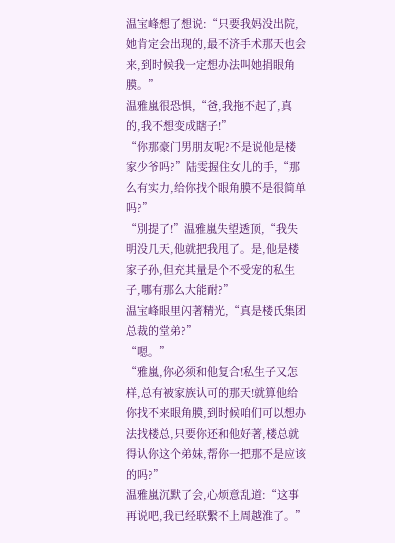温宝峰想了想说:“只要我妈没出院,她肯定会出现的,最不济手术那天也会来,到时候我一定想办法叫她捐眼角膜。”
温雅嵐很恐惧,“爸,我拖不起了,真的,我不想变成瞎子!”
“你那豪门男朋友呢?不是说他是楼家少爷吗?”陆雯握住女儿的手,“那么有实力,给你找个眼角膜不是很简单吗?”
“別提了!”温雅嵐失望透顶,“我失明没几天,他就把我甩了。是,他是楼家子孙,但充其量是个不受宠的私生子,哪有那么大能耐?”
温宝峰眼里闪著精光,“真是楼氏集团总裁的堂弟?”
“嗯。”
“雅嵐,你必须和他复合!私生子又怎样,总有被家族认可的那天!就算他给你找不来眼角膜,到时候咱们可以想办法找楼总,只要你还和他好著,楼总就得认你这个弟妹,帮你一把那不是应该的吗?”
温雅嵐沉默了会,心烦意乱道:“这事再说吧,我已经联繫不上周越淮了。”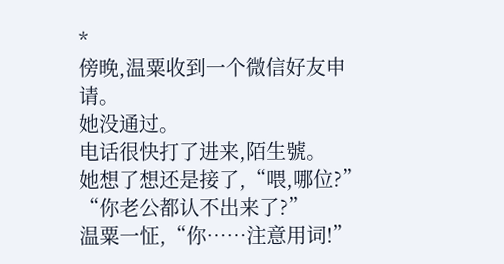*
傍晚,温粟收到一个微信好友申请。
她没通过。
电话很快打了进来,陌生號。
她想了想还是接了,“喂,哪位?”
“你老公都认不出来了?”
温粟一怔,“你……注意用词!”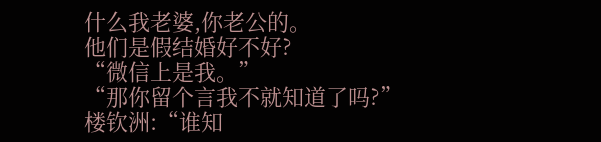什么我老婆,你老公的。
他们是假结婚好不好?
“微信上是我。”
“那你留个言我不就知道了吗?”
楼钦洲:“谁知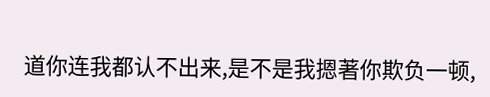道你连我都认不出来,是不是我摁著你欺负一顿,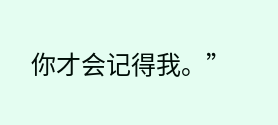你才会记得我。”